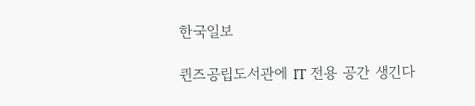한국일보

퀸즈공립도서관에 IT 전용 공간 생긴다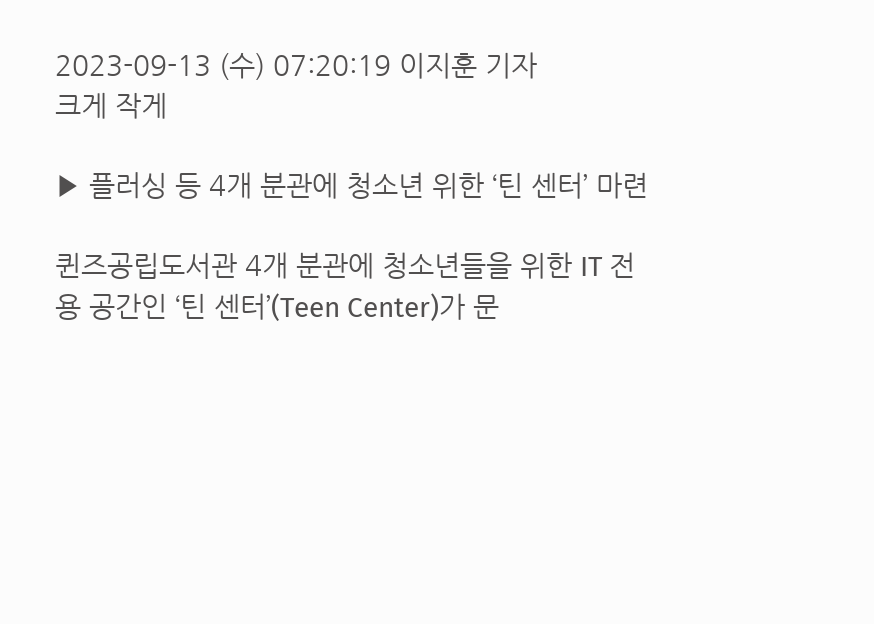2023-09-13 (수) 07:20:19 이지훈 기자
크게 작게

▶ 플러싱 등 4개 분관에 청소년 위한 ‘틴 센터’ 마련

퀸즈공립도서관 4개 분관에 청소년들을 위한 IT 전용 공간인 ‘틴 센터’(Teen Center)가 문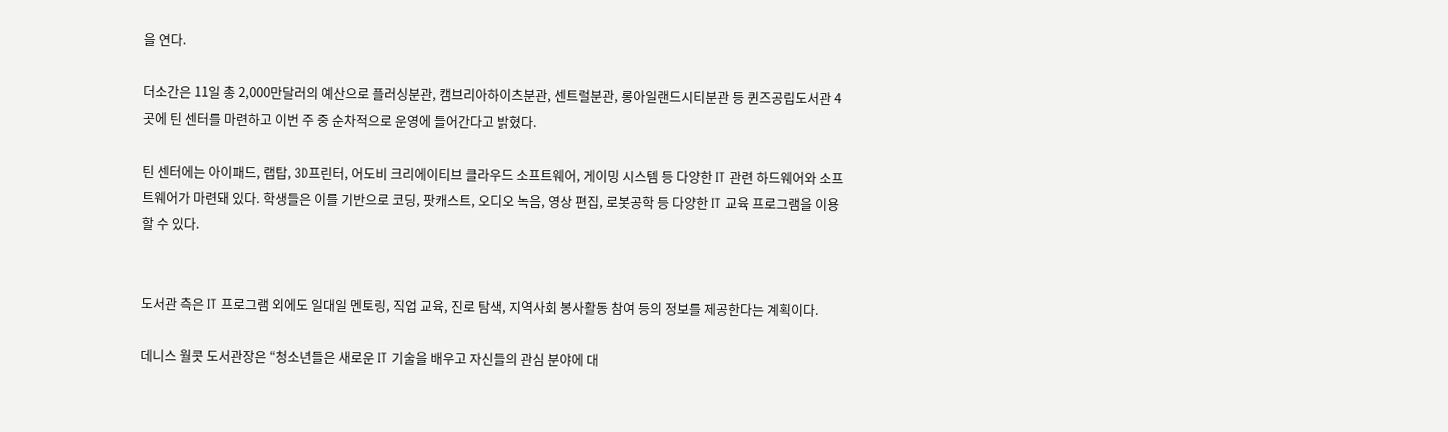을 연다.

더소간은 11일 총 2,000만달러의 예산으로 플러싱분관, 캠브리아하이츠분관, 센트럴분관, 롱아일랜드시티분관 등 퀸즈공립도서관 4곳에 틴 센터를 마련하고 이번 주 중 순차적으로 운영에 들어간다고 밝혔다.

틴 센터에는 아이패드, 랩탑, 3D프린터, 어도비 크리에이티브 클라우드 소프트웨어, 게이밍 시스템 등 다양한 IT 관련 하드웨어와 소프트웨어가 마련돼 있다. 학생들은 이를 기반으로 코딩, 팟캐스트, 오디오 녹음, 영상 편집, 로봇공학 등 다양한 IT 교육 프로그램을 이용할 수 있다.


도서관 측은 IT 프로그램 외에도 일대일 멘토링, 직업 교육, 진로 탐색, 지역사회 봉사활동 참여 등의 정보를 제공한다는 계획이다.

데니스 월콧 도서관장은 “청소년들은 새로운 IT 기술을 배우고 자신들의 관심 분야에 대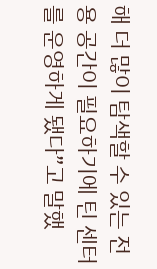해 더 많이 탐색할 수 있는 전용 공간이 필요하기에 틴 센터를 운영하게 됐다”고 말했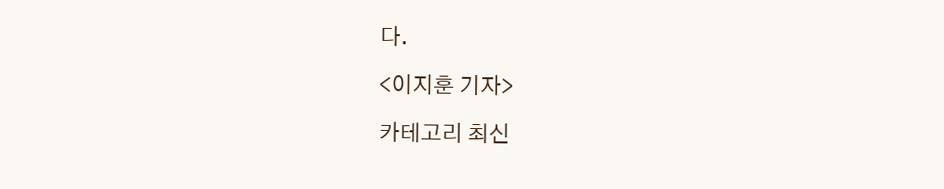다.

<이지훈 기자>

카테고리 최신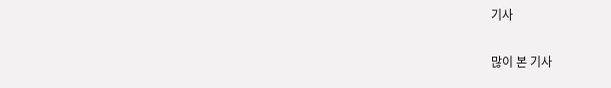기사

많이 본 기사